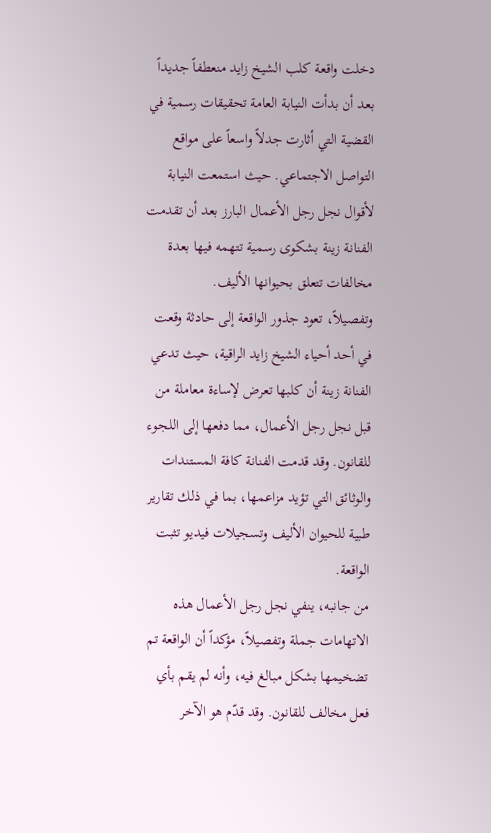دخلت واقعة كلب الشيخ زايد منعطفاً جديداً بعد أن بدأت النيابة العامة تحقيقات رسمية في القضية التي أثارت جدلاً واسعاً على مواقع التواصل الاجتماعي. حيث استمعت النيابة لأقوال نجل رجل الأعمال البارز بعد أن تقدمت الفنانة زينة بشكوى رسمية تتهمه فيها بعدة مخالفات تتعلق بحيوانها الأليف.
وتفصيلاً، تعود جذور الواقعة إلى حادثة وقعت في أحد أحياء الشيخ زايد الراقية، حيث تدعي الفنانة زينة أن كلبها تعرض لإساءة معاملة من قبل نجل رجل الأعمال، مما دفعها إلى اللجوء للقانون. وقد قدمت الفنانة كافة المستندات والوثائق التي تؤيد مزاعمها، بما في ذلك تقارير طبية للحيوان الأليف وتسجيلات فيديو تثبت الواقعة.
من جانبه، ينفي نجل رجل الأعمال هذه الاتهامات جملة وتفصيلاً، مؤكداً أن الواقعة تم تضخيمها بشكل مبالغ فيه، وأنه لم يقم بأي فعل مخالف للقانون. وقد قدّم هو الآخر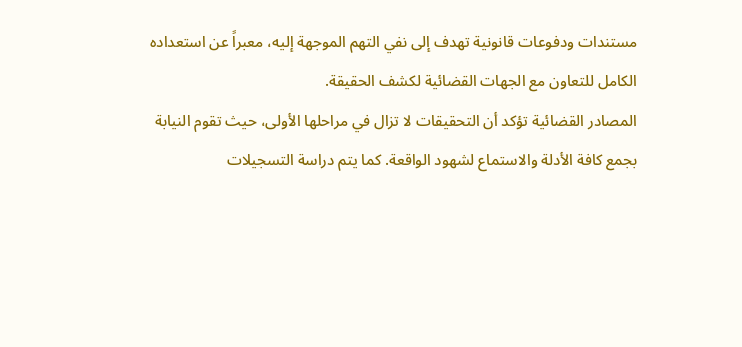مستندات ودفوعات قانونية تهدف إلى نفي التهم الموجهة إليه، معبراً عن استعداده الكامل للتعاون مع الجهات القضائية لكشف الحقيقة.
المصادر القضائية تؤكد أن التحقيقات لا تزال في مراحلها الأولى، حيث تقوم النيابة بجمع كافة الأدلة والاستماع لشهود الواقعة. كما يتم دراسة التسجيلات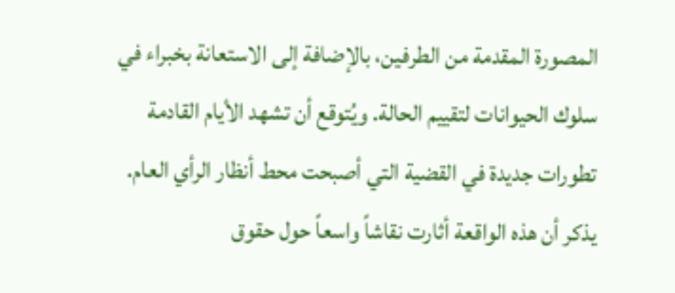المصورة المقدمة من الطرفين، بالإضافة إلى الاستعانة بخبراء في سلوك الحيوانات لتقييم الحالة. ويُتوقع أن تشهد الأيام القادمة تطورات جديدة في القضية التي أصبحت محط أنظار الرأي العام.
يذكر أن هذه الواقعة أثارت نقاشاً واسعاً حول حقوق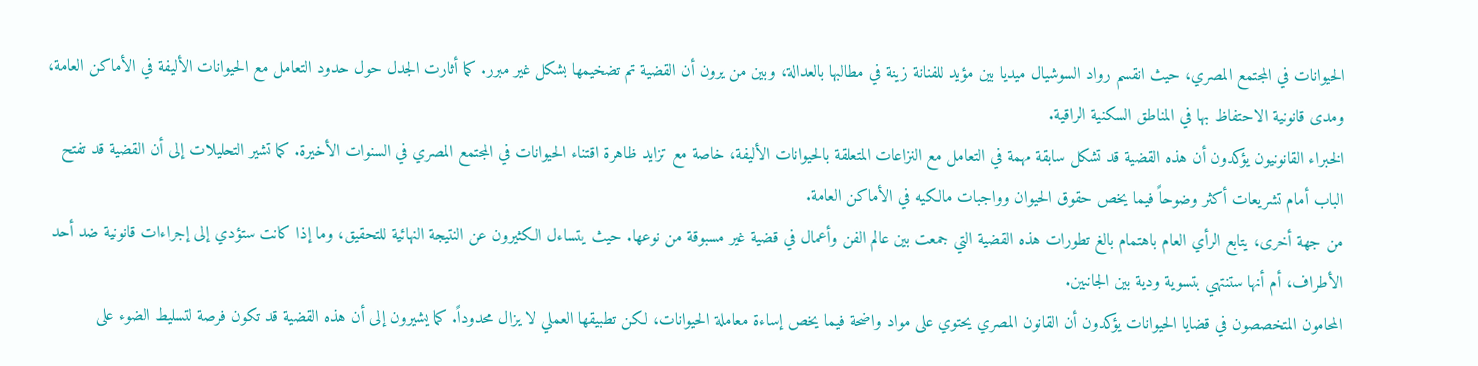الحيوانات في المجتمع المصري، حيث انقسم رواد السوشيال ميديا بين مؤيد للفنانة زينة في مطالبها بالعدالة، وبين من يرون أن القضية تم تضخيمها بشكل غير مبرر. كما أثارت الجدل حول حدود التعامل مع الحيوانات الأليفة في الأماكن العامة، ومدى قانونية الاحتفاظ بها في المناطق السكنية الراقية.
الخبراء القانونيون يؤكدون أن هذه القضية قد تشكل سابقة مهمة في التعامل مع النزاعات المتعلقة بالحيوانات الأليفة، خاصة مع تزايد ظاهرة اقتناء الحيوانات في المجتمع المصري في السنوات الأخيرة. كما تشير التحليلات إلى أن القضية قد تفتح الباب أمام تشريعات أكثر وضوحاً فيما يخص حقوق الحيوان وواجبات مالكيه في الأماكن العامة.
من جهة أخرى، يتابع الرأي العام باهتمام بالغ تطورات هذه القضية التي جمعت بين عالم الفن وأعمال في قضية غير مسبوقة من نوعها. حيث يتساءل الكثيرون عن النتيجة النهائية للتحقيق، وما إذا كانت ستؤدي إلى إجراءات قانونية ضد أحد الأطراف، أم أنها ستنتهي بتسوية ودية بين الجانبين.
المحامون المتخصصون في قضايا الحيوانات يؤكدون أن القانون المصري يحتوي على مواد واضحة فيما يخص إساءة معاملة الحيوانات، لكن تطبيقها العملي لا يزال محدوداً. كما يشيرون إلى أن هذه القضية قد تكون فرصة لتسليط الضوء على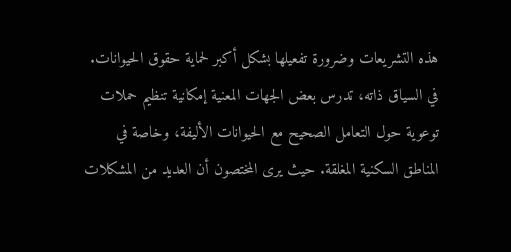هذه التشريعات وضرورة تفعيلها بشكل أكبر لحماية حقوق الحيوانات.
في السياق ذاته، تدرس بعض الجهات المعنية إمكانية تنظيم حملات توعوية حول التعامل الصحيح مع الحيوانات الأليفة، وخاصة في المناطق السكنية المغلقة. حيث يرى المختصون أن العديد من المشكلات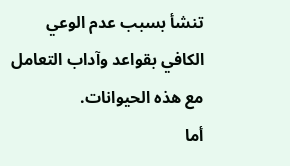تنشأ بسبب عدم الوعي الكافي بقواعد وآداب التعامل مع هذه الحيوانات.
أما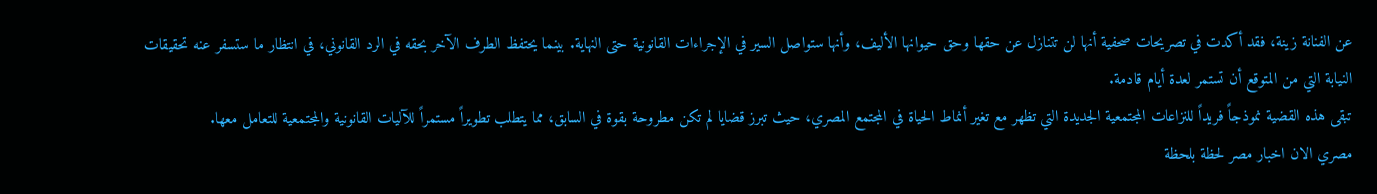عن الفنانة زينة، فقد أكدت في تصريحات صحفية أنها لن تتنازل عن حقها وحق حيوانها الأليف، وأنها ستواصل السير في الإجراءات القانونية حتى النهاية. بينما يحتفظ الطرف الآخر بحقه في الرد القانوني، في انتظار ما ستسفر عنه تحقيقات النيابة التي من المتوقع أن تستمر لعدة أيام قادمة.
تبقى هذه القضية نموذجاً فريداً للنزاعات المجتمعية الجديدة التي تظهر مع تغير أنماط الحياة في المجتمع المصري، حيث تبرز قضايا لم تكن مطروحة بقوة في السابق، مما يتطلب تطويراً مستمراً للآليات القانونية والمجتمعية للتعامل معها.
مصري الان اخبار مصر لحظة بلحظة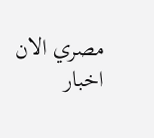مصري الان اخبار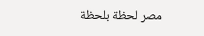مصر لحظة بلحظة